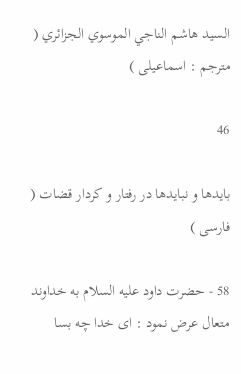السيد هاشم الناجي الموسوي الجزائري ( مترجم : اسماعيلى )

46

بايدها و نبايدها در رفتار و كردار قضات ( فارسى )

58 - حضرت داود عليه السلام به خداوند متعال عرض نمود : اى خدا چه بسا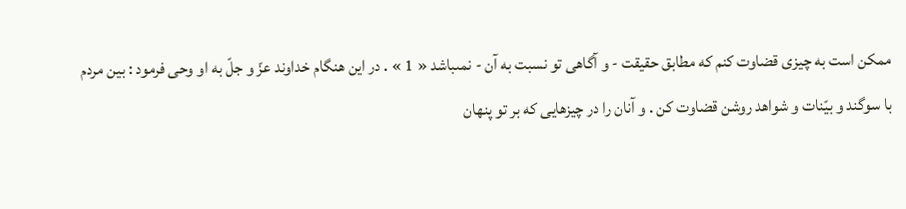ممكن است به چيزى قضاوت كنم كه مطابق حقيقت - و آگاهى تو نسبت به آن - نمىباشد « 1 » . در اين هنگام خداوند عزّ و جلّ به او وحى فرمود : بين مردم با سوگند و بيّنات و شواهد روشن قضاوت كن . و آنان را در چيزهايى كه بر تو پنهان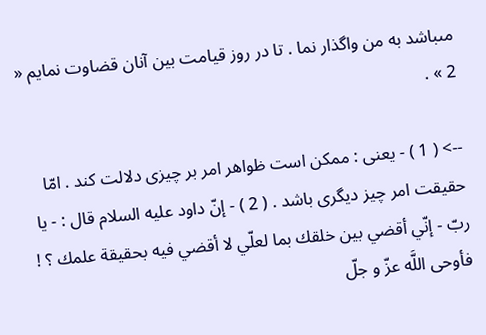مىباشد به من واگذار نما . تا در روز قيامت بين آنان قضاوت نمايم « 2 » .

--> ( 1 ) - يعنى : ممكن است ظواهر امر بر چيزى دلالت كند . امّا حقيقت امر چيز ديگرى باشد . ( 2 ) - إنّ داود عليه السلام قال : - يا ربّ - إنّي أقضي بين خلقك بما لعلّي لا أقضي فيه بحقيقة علمك ؟ ! فأوحى اللَّه عزّ و جلّ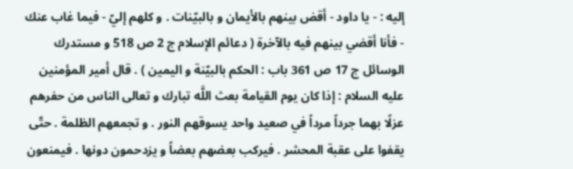إليه : - يا داود - أقض بينهم بالأيمان و بالبيّنات . و كلهم إليّ - فيما غاب عنك - فأنا أقضي بينهم فيه بالآخرة ( دعائم الإسلام ج 2 ص 518 و مستدرك الوسائل ج 17 ص 361 باب : الحكم بالبيّنة و اليمين ) . قال أمير المؤمنين عليه السلام : إذا كان يوم القيامة بعث اللَّه تبارك و تعالى الناس من حفرهم عزلًا بهما جرداً مرداً في صعيد واحد يسوقهم النور . و تجمعهم الظلمة . حتّى يقفوا على عقبة المحشر . فيركب بعضهم بعضاً و يزدحمون دونها . فيمنعون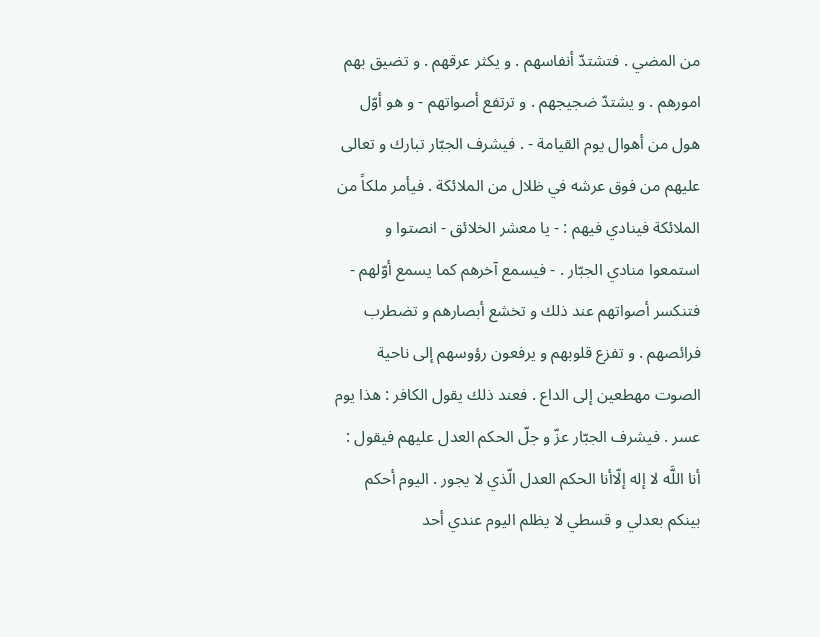من المضي . فتشتدّ أنفاسهم . و يكثر عرقهم . و تضيق بهم امورهم . و يشتدّ ضجيجهم . و ترتفع أصواتهم - و هو أوّل هول من أهوال يوم القيامة - . فيشرف الجبّار تبارك و تعالى عليهم من فوق عرشه في ظلال من الملائكة . فيأمر ملكاً من الملائكة فينادي فيهم : - يا معشر الخلائق - انصتوا و استمعوا منادي الجبّار . - فيسمع آخرهم كما يسمع أوّلهم - فتنكسر أصواتهم عند ذلك و تخشع أبصارهم و تضطرب فرائصهم . و تفزع قلوبهم و يرفعون رؤوسهم إلى ناحية الصوت مهطعين إلى الداع . فعند ذلك يقول الكافر : هذا يوم عسر . فيشرف الجبّار عزّ و جلّ الحكم العدل عليهم فيقول : أنا اللَّه لا إله إلّاأنا الحكم العدل الّذي لا يجور . اليوم أحكم بينكم بعدلي و قسطي لا يظلم اليوم عندي أحد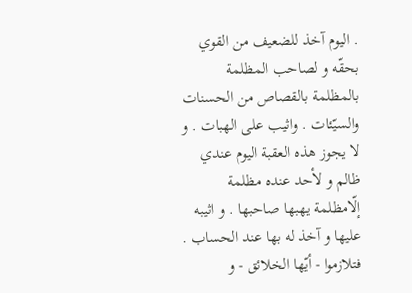. اليوم آخذ للضعيف من القوي بحقّه و لصاحب المظلمة بالمظلمة بالقصاص من الحسنات والسيّئات . واثيب على الهبات . و لا يجوز هذه العقبة اليوم عندي ظالم و لأحد عنده مظلمة إلّامظلمة يهبها صاحبها . و اثيبه عليها و آخذ له بها عند الحساب . فتلازموا - أيّها الخلائق - و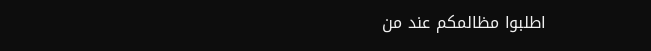اطلبوا مظالمكم عند من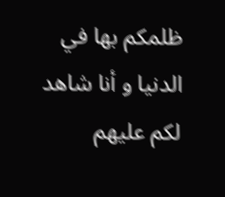ظلمكم بها في الدنيا و أنا شاهد لكم عليهم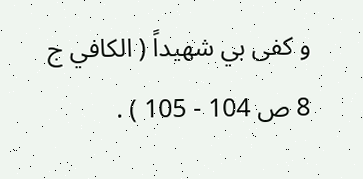و كفى بي شهيداً ( الكافي ج 8 ص 104 - 105 ) .